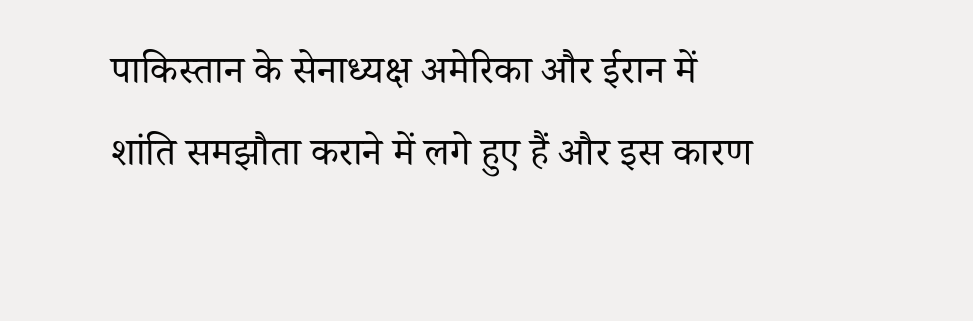पाकिस्तान के सेनाध्यक्ष अमेरिका और ईरान में शांति समझौता कराने में लगे हुए हैं और इस कारण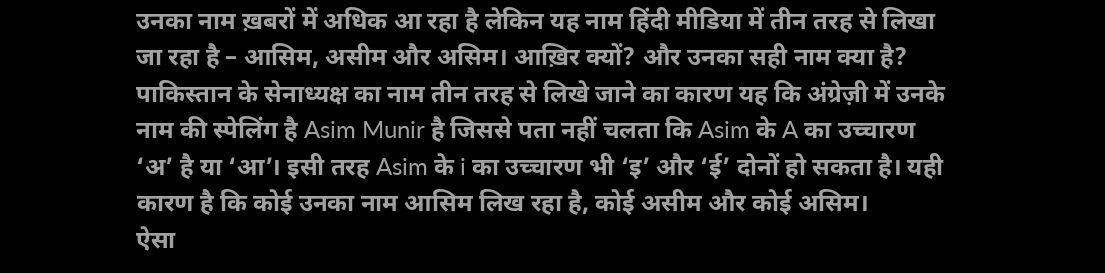उनका नाम ख़बरों में अधिक आ रहा है लेकिन यह नाम हिंदी मीडिया में तीन तरह से लिखा जा रहा है – आसिम, असीम और असिम। आख़िर क्यों? और उनका सही नाम क्या है?
पाकिस्तान के सेनाध्यक्ष का नाम तीन तरह से लिखे जाने का कारण यह कि अंग्रेज़ी में उनके नाम की स्पेलिंग है Asim Munir है जिससे पता नहीं चलता कि Asim के A का उच्चारण ‘अ’ है या ‘आ’। इसी तरह Asim के i का उच्चारण भी ‘इ’ और ‘ई’ दोनों हो सकता है। यही कारण है कि कोई उनका नाम आसिम लिख रहा है, कोई असीम और कोई असिम।
ऐसा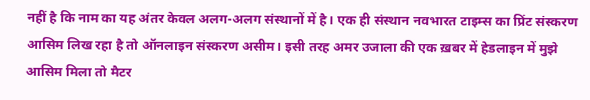नहीं है कि नाम का यह अंतर केवल अलग-अलग संस्थानों में है। एक ही संस्थान नवभारत टाइम्स का प्रिंट संस्करण आसिम लिख रहा है तो ऑनलाइन संस्करण असीम। इसी तरह अमर उजाला की एक ख़बर में हेडलाइन में मुझे आसिम मिला तो मैटर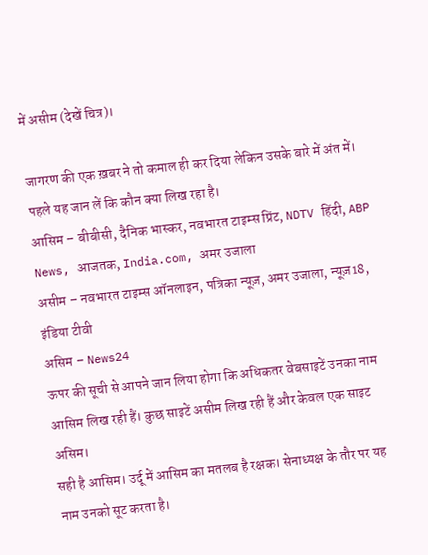में असीम (देखें चित्र)।

जागरण की एक ख़बर ने तो कमाल ही कर दिया लेकिन उसके बारे में अंत में। पहले यह जान लें कि कौन क्या लिख रहा है।
आसिम – बीबीसी, दैनिक भास्कर, नवभारत टाइम्स प्रिंट, NDTV हिंदी, ABP News, आजतक, India.com, अमर उजाला
असीम – नवभारत टाइम्स ऑनलाइन, पत्रिका न्यूज़, अमर उजाला, न्यूज़18, इंडिया टीवी
असिम – News24
ऊपर की सूची से आपने जान लिया होगा कि अधिकतर वेबसाइटें उनका नाम आसिम लिख रही हैं। कुछ साइटें असीम लिख रही हैं और केवल एक साइट असिम।
सही है आसिम। उर्दू में आसिम का मतलब है रक्षक। सेनाध्यक्ष के तौर पर यह नाम उनको सूट करता है।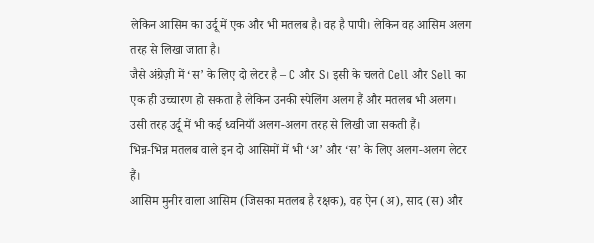लेकिन आसिम का उर्दू में एक और भी मतलब है। वह है पापी। लेकिन वह आसिम अलग तरह से लिखा जाता है।
जैसे अंग्रेज़ी में ‘स’ के लिए दो लेटर है – C और S। इसी के चलते Cell और Sell का एक ही उच्चारण हो सकता है लेकिन उनकी स्पेलिंग अलग हैं और मतलब भी अलग। उसी तरह उर्दू में भी कई ध्वनियाँ अलग-अलग तरह से लिखी जा सकती हैं।
भिन्न-भिन्न मतलब वाले इन दो आसिमों में भी ‘अ’ और ‘स’ के लिए अलग-अलग लेटर हैं।
आसिम मुनीर वाला आसिम (जिसका मतलब है रक्षक), वह ऐन (अ), साद (स) और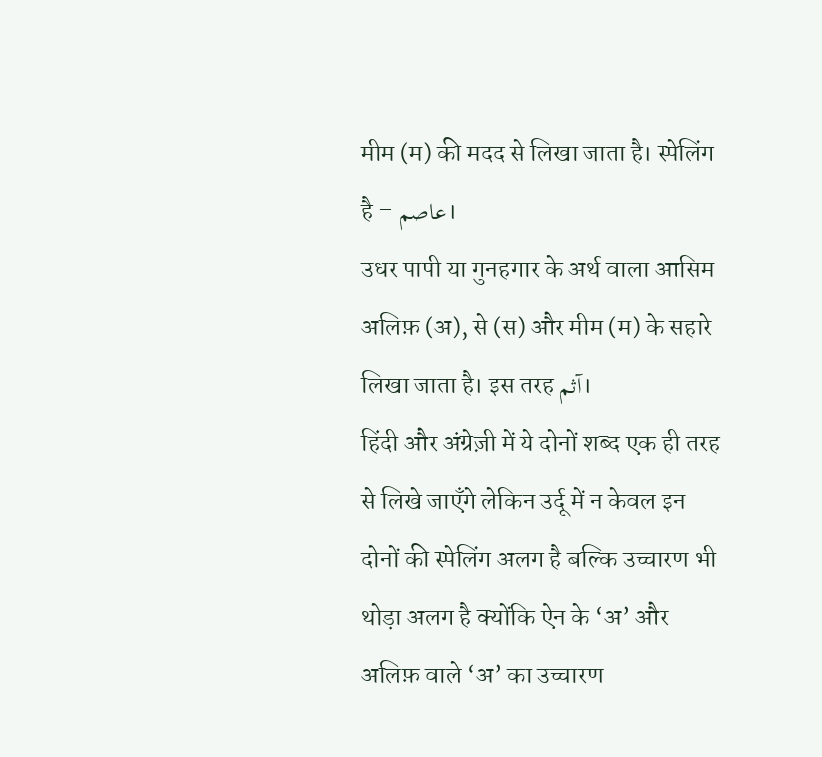मीम (म) की मदद से लिखा जाता है। स्पेलिंग है – عاصم।
उधर पापी या गुनहगार के अर्थ वाला आसिम अलिफ़ (अ), से (स) और मीम (म) के सहारे लिखा जाता है। इस तरह آثم।
हिंदी और अंग्रेज़ी में ये दोनों शब्द एक ही तरह से लिखे जाएँगे लेकिन उर्दू में न केवल इन दोनों की स्पेलिंग अलग है बल्कि उच्चारण भी थोड़ा अलग है क्योंकि ऐन के ‘अ’ और अलिफ़ वाले ‘अ’ का उच्चारण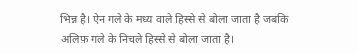भिन्न है। ऐन गले के मध्य वाले हिस्से से बोला जाता है जबकि अलिफ़ गले के निचले हिस्से से बोला जाता है।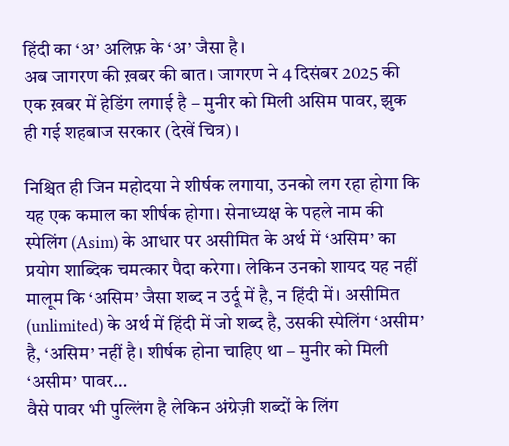हिंदी का ‘अ’ अलिफ़ के ‘अ’ जैसा है।
अब जागरण की ख़बर की बात। जागरण ने 4 दिसंबर 2025 की एक ख़बर में हेडिंग लगाई है – मुनीर को मिली असिम पावर, झुक ही गई शहबाज सरकार (देखें चित्र)।

निश्चित ही जिन महोदया ने शीर्षक लगाया, उनको लग रहा होगा कि यह एक कमाल का शीर्षक होगा। सेनाध्यक्ष के पहले नाम की स्पेलिंग (Asim) के आधार पर असीमित के अर्थ में ‘असिम’ का प्रयोग शाब्दिक चमत्कार पैदा करेगा। लेकिन उनको शायद यह नहीं मालूम कि ‘असिम’ जैसा शब्द न उर्दू में है, न हिंदी में। असीमित (unlimited) के अर्थ में हिंदी में जो शब्द है, उसकी स्पेलिंग ‘असीम’ है, ‘असिम’ नहीं है। शीर्षक होना चाहिए था – मुनीर को मिली ‘असीम’ पावर…
वैसे पावर भी पुल्लिंग है लेकिन अंग्रेज़ी शब्दों के लिंग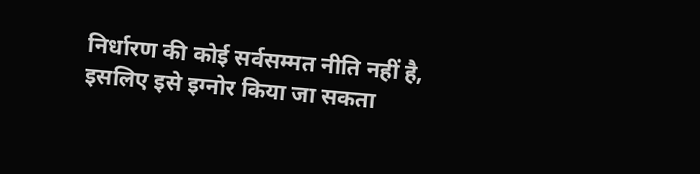निर्धारण की कोई सर्वसम्मत नीति नहीं है, इसलिए इसे इग्नोर किया जा सकता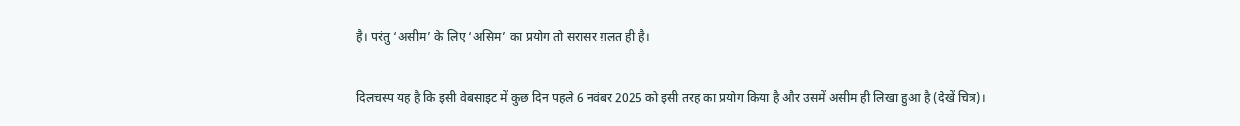है। परंतु ‘असीम’ के लिए ‘असिम’ का प्रयोग तो सरासर ग़लत ही है।

दिलचस्प यह है कि इसी वेबसाइट में कुछ दिन पहले 6 नवंबर 2025 को इसी तरह का प्रयोग किया है और उसमें असीम ही लिखा हुआ है (देखें चित्र)।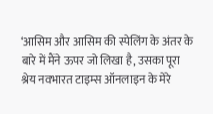‘आसिम और आसिम की स्पेलिंग के अंतर के बारे में मैंने ऊपर जो लिखा है, उसका पूरा श्रेय नवभारत टाइम्स ऑनलाइन के मेरे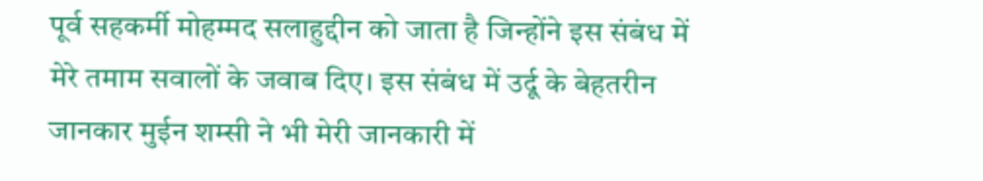पूर्व सहकर्मी मोहम्मद सलाहुद्दीन को जाता है जिन्होंने इस संबंध में मेरे तमाम सवालों के जवाब दिए। इस संबंध में उर्दू के बेहतरीन जानकार मुईन शम्सी ने भी मेरी जानकारी में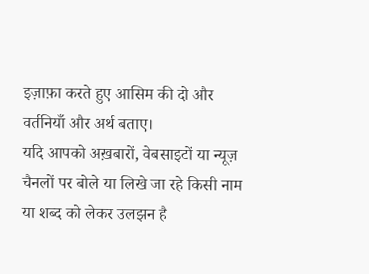इज़ाफ़ा करते हुए आसिम की दो और वर्तनियाँ और अर्थ बताए।
यदि आपको अख़बारों, वेबसाइटों या न्यूज़ चैनलों पर बोले या लिखे जा रहे किसी नाम या शब्द को लेकर उलझन है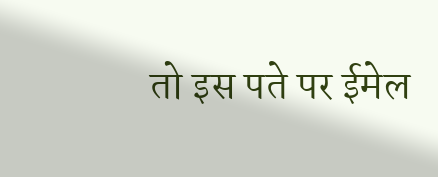तो इस पते पर ईमेल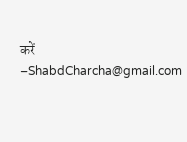करें –ShabdCharcha@gmail.com